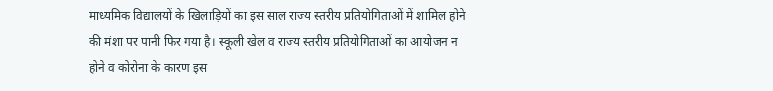माध्यमिक विद्यालयों के खिलाड़ियों का इस साल राज्य स्तरीय प्रतियोगिताओं में शामिल होने की मंशा पर पानी फिर गया है। स्कूली खेल व राज्य स्तरीय प्रतियोगिताओं का आयोजन न होने व कोरोना के कारण इस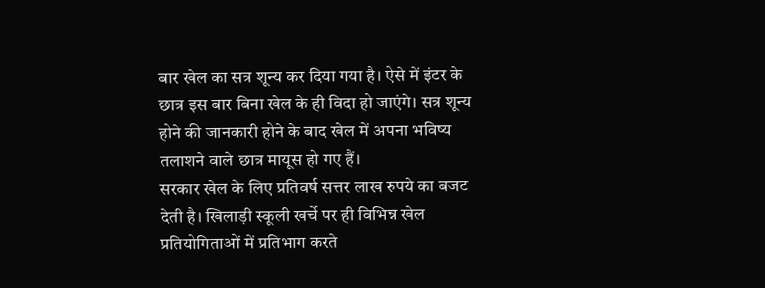बार खेल का सत्र शून्य कर दिया गया है। ऐसे में इंटर के छात्र इस बार बिना खेल के ही विदा हो जाएंगे। सत्र शून्य होने की जानकारी होने के बाद खेल में अपना भविष्य तलाशने वाले छात्र मायूस हो गए हैं।
सरकार खेल के लिए प्रतिवर्ष सत्तर लाख रुपये का बजट देती है। खिलाड़ी स्कूली खर्चे पर ही विभिन्न खेल प्रतियोगिताओं में प्रतिभाग करते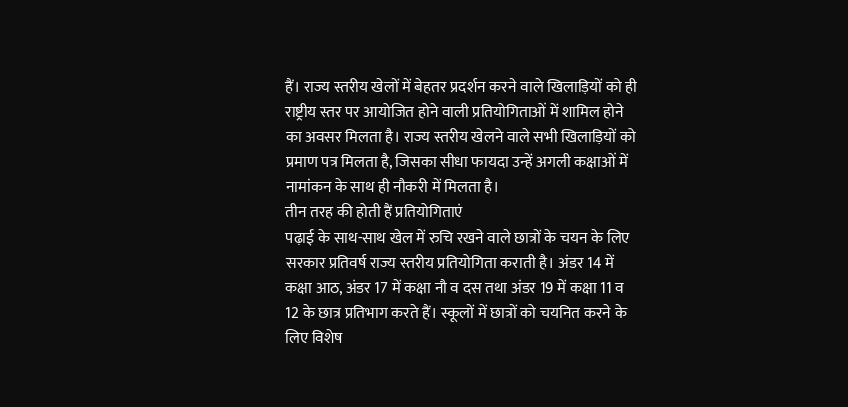हैं। राज्य स्तरीय खेलों में बेहतर प्रदर्शन करने वाले खिलाड़ियों को ही राष्ट्रीय स्तर पर आयोजित होने वाली प्रतियोगिताओं में शामिल होने का अवसर मिलता है। राज्य स्तरीय खेलने वाले सभी खिलाड़ियों को प्रमाण पत्र मिलता है, जिसका सीधा फायदा उन्हें अगली कक्षाओं में नामांकन के साथ ही नौकरी में मिलता है।
तीन तरह की होती हैं प्रतियोगिताएं
पढ़ाई के साथ-साथ खेल में रुचि रखने वाले छात्रों के चयन के लिए सरकार प्रतिवर्ष राज्य स्तरीय प्रतियोगिता कराती है। अंडर 14 में कक्षा आठ, अंडर 17 में कक्षा नौ व दस तथा अंडर 19 में कक्षा 11 व 12 के छात्र प्रतिभाग करते हैं। स्कूलों में छात्रों को चयनित करने के लिए विशेष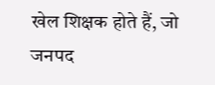खेल शिक्षक होते हैं, जो जनपद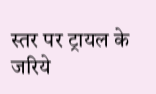स्तर पर ट्रायल के जरिये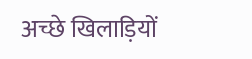अच्छे खिलाड़ियों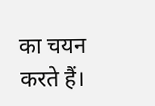का चयन करते हैं।